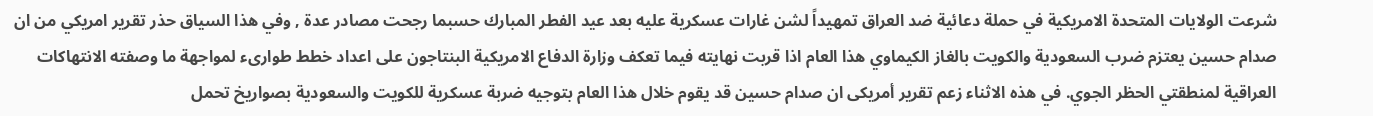شرعت الولايات المتحدة الامريكية في حملة دعائية ضد العراق تمهيداً لشن غارات عسكرية عليه بعد عيد الفطر المبارك حسبما رجحت مصادر عدة , وفي هذا السياق حذر تقرير امريكي من ان صدام حسين يعتزم ضرب السعودية والكويت بالغاز الكيماوي هذا العام اذا قربت نهايته فيما تعكف وزارة الدفاع الامريكية البنتاجون على اعداد خطط طوارىء لمواجهة ما وصفته الانتهاكات العراقية لمنطقتي الحظر الجوي. في هذه الاثناء زعم تقرير أمريكى ان صدام حسين قد يقوم خلال هذا العام بتوجيه ضربة عسكرية للكويت والسعودية بصواريخ تحمل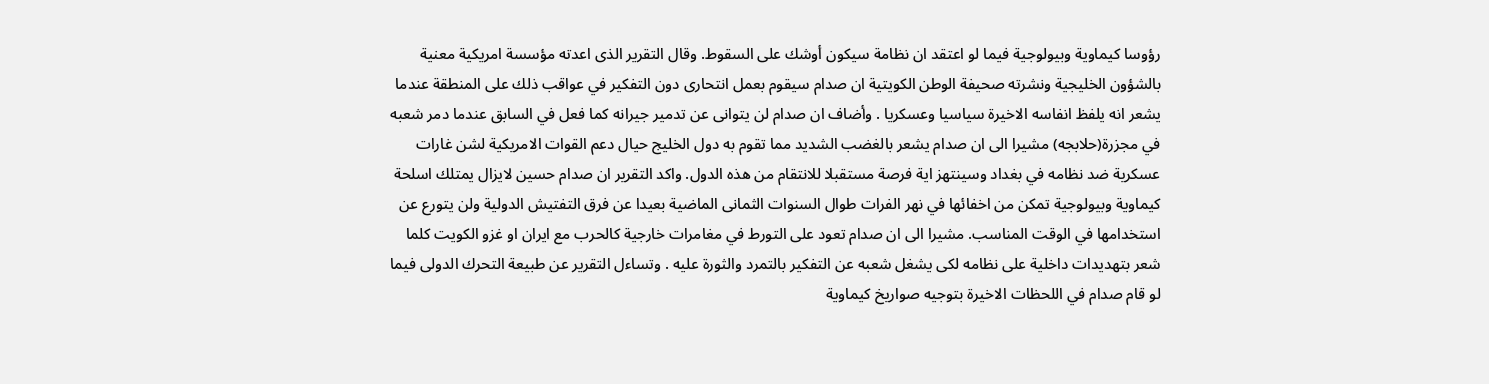رؤوسا كيماوية وبيولوجية فيما لو اعتقد ان نظامة سيكون أوشك على السقوط. وقال التقرير الذى اعدته مؤسسة امريكية معنية بالشؤون الخليجية ونشرته صحيفة الوطن الكويتية ان صدام سيقوم بعمل انتحارى دون التفكير في عواقب ذلك على المنطقة عندما يشعر انه يلفظ انفاسه الاخيرة سياسيا وعسكريا . وأضاف ان صدام لن يتوانى عن تدمير جيرانه كما فعل في السابق عندما دمر شعبه في مجزرة(حلابجه) مشيرا الى ان صدام يشعر بالغضب الشديد مما تقوم به دول الخليج حيال دعم القوات الامريكية لشن غارات عسكرية ضد نظامه في بغداد وسينتهز اية فرصة مستقبلا للانتقام من هذه الدول. واكد التقرير ان صدام حسين لايزال يمتلك اسلحة كيماوية وبيولوجية تمكن من اخفائها في نهر الفرات طوال السنوات الثمانى الماضية بعيدا عن فرق التفتيش الدولية ولن يتورع عن استخدامها في الوقت المناسب. مشيرا الى ان صدام تعود على التورط في مغامرات خارجية كالحرب مع ايران او غزو الكويت كلما شعر بتهديدات داخلية على نظامه لكى يشغل شعبه عن التفكير بالتمرد والثورة عليه . وتساءل التقرير عن طبيعة التحرك الدولى فيما لو قام صدام في اللحظات الاخيرة بتوجيه صواريخ كيماوية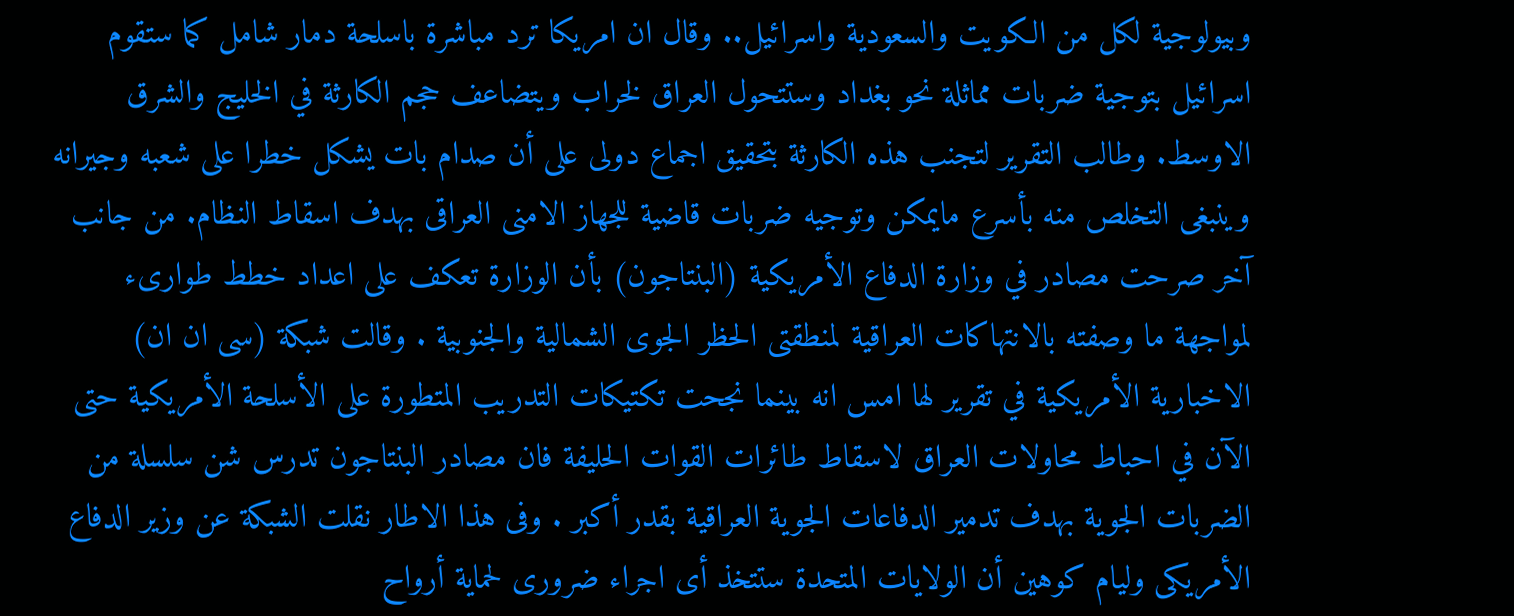وبيولوجية لكل من الكويت والسعودية واسرائيل.. وقال ان امريكا ترد مباشرة باسلحة دمار شامل كما ستقوم اسرائيل بتوجية ضربات مماثلة نحو بغداد وستتحول العراق لخراب ويتضاعف حجم الكارثة في الخليج والشرق الاوسط. وطالب التقرير لتجنب هذه الكارثة بتحقيق اجماع دولى على أن صدام بات يشكل خطرا على شعبه وجيرانه وينبغى التخلص منه بأسرع مايمكن وتوجيه ضربات قاضية للجهاز الامنى العراقى بهدف اسقاط النظام. من جانب آخر صرحت مصادر في وزارة الدفاع الأمريكية (البنتاجون) بأن الوزارة تعكف على اعداد خطط طوارىء لمواجهة ما وصفته بالانتهاكات العراقية لمنطقتى الحظر الجوى الشمالية والجنوبية . وقالت شبكة (سى ان ان) الاخبارية الأمريكية في تقرير لها امس انه بينما نجحت تكتيكات التدريب المتطورة على الأسلحة الأمريكية حتى الآن في احباط محاولات العراق لاسقاط طائرات القوات الحليفة فان مصادر البنتاجون تدرس شن سلسلة من الضربات الجوية بهدف تدمير الدفاعات الجوية العراقية بقدر أكبر . وفى هذا الاطار نقلت الشبكة عن وزير الدفاع الأمريكى وليام كوهين أن الولايات المتحدة ستتخذ أى اجراء ضرورى لحماية أرواح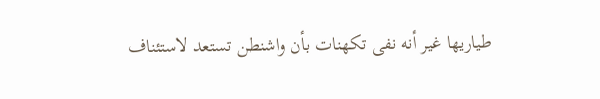طياريها غير أنه نفى تكهنات بأن واشنطن تستعد لاستئناف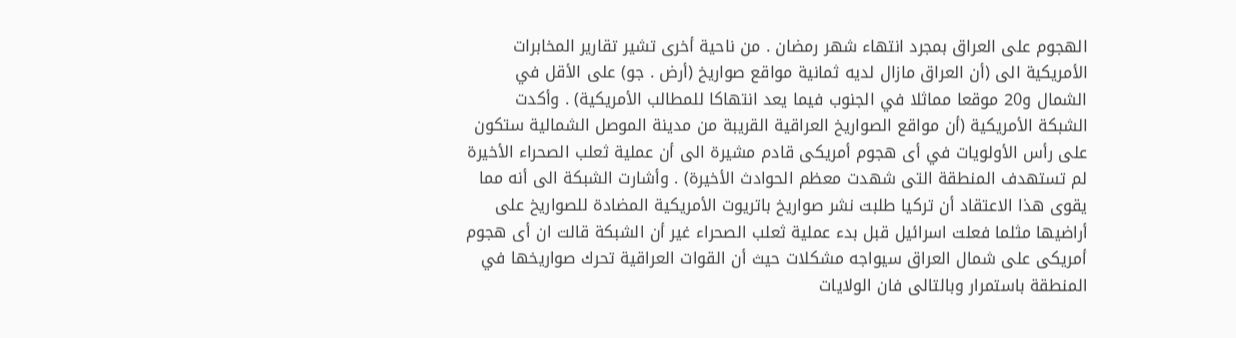الهجوم على العراق بمجرد انتهاء شهر رمضان . من ناحية أخرى تشير تقارير المخابرات الأمريكية الى (أن العراق مازال لديه ثمانية مواقع صواريخ (أرض . جو) على الأقل في الشمال و20 موقعا مماثلا في الجنوب فيما يعد انتهاكا للمطالب الأمريكية) . وأكدت الشبكة الأمريكية (أن مواقع الصواريخ العراقية القريبة من مدينة الموصل الشمالية ستكون على رأس الأولويات في أى هجوم أمريكى قادم مشيرة الى أن عملية ثعلب الصحراء الأخيرة لم تستهدف المنطقة التى شهدت معظم الحوادث الأخيرة) . وأشارت الشبكة الى أنه مما يقوى هذا الاعتقاد أن تركيا طلبت نشر صواريخ باتريوت الأمريكية المضادة للصواريخ على أراضيها مثلما فعلت اسرائيل قبل بدء عملية ثعلب الصحراء غير أن الشبكة قالت ان أى هجوم أمريكى على شمال العراق سيواجه مشكلات حيث أن القوات العراقية تحرك صواريخها في المنطقة باستمرار وبالتالى فان الولايات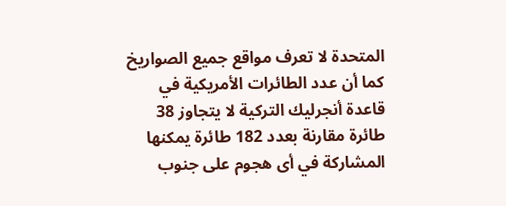المتحدة لا تعرف مواقع جميع الصواريخ كما أن عدد الطائرات الأمريكية في قاعدة أنجرليك التركية لا يتجاوز 38 طائرة مقارنة بعدد 182 طائرة يمكنها المشاركة في أى هجوم على جنوب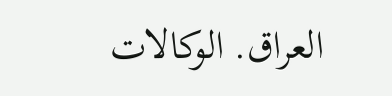العراق. الوكالات